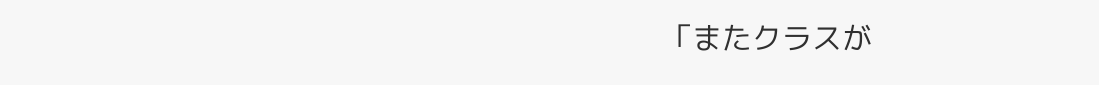「またクラスが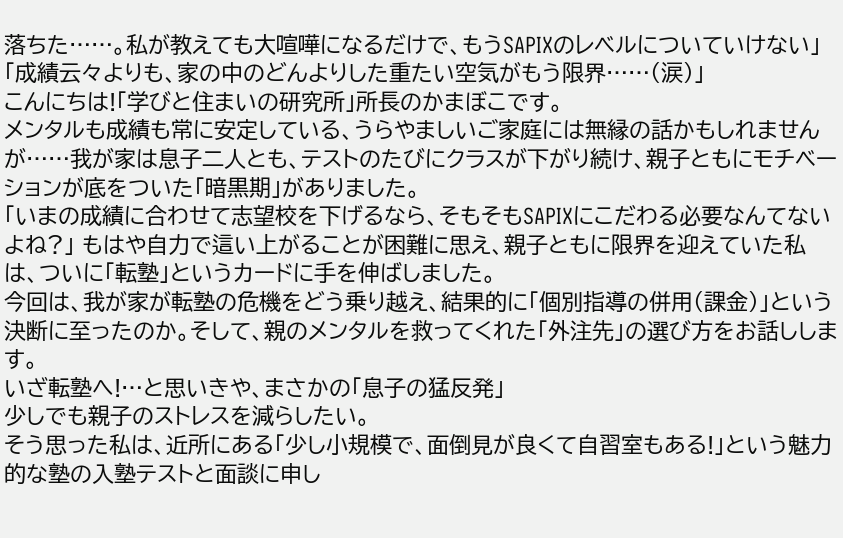落ちた……。私が教えても大喧嘩になるだけで、もうSAPIXのレベルについていけない」
「成績云々よりも、家の中のどんよりした重たい空気がもう限界……(涙)」
こんにちは!「学びと住まいの研究所」所長のかまぼこです。
メンタルも成績も常に安定している、うらやましいご家庭には無縁の話かもしれませんが……我が家は息子二人とも、テストのたびにクラスが下がり続け、親子ともにモチベーションが底をついた「暗黒期」がありました。
「いまの成績に合わせて志望校を下げるなら、そもそもSAPIXにこだわる必要なんてないよね?」 もはや自力で這い上がることが困難に思え、親子ともに限界を迎えていた私は、ついに「転塾」というカードに手を伸ばしました。
今回は、我が家が転塾の危機をどう乗り越え、結果的に「個別指導の併用(課金)」という決断に至ったのか。そして、親のメンタルを救ってくれた「外注先」の選び方をお話しします。
いざ転塾へ!…と思いきや、まさかの「息子の猛反発」
少しでも親子のストレスを減らしたい。
そう思った私は、近所にある「少し小規模で、面倒見が良くて自習室もある!」という魅力的な塾の入塾テストと面談に申し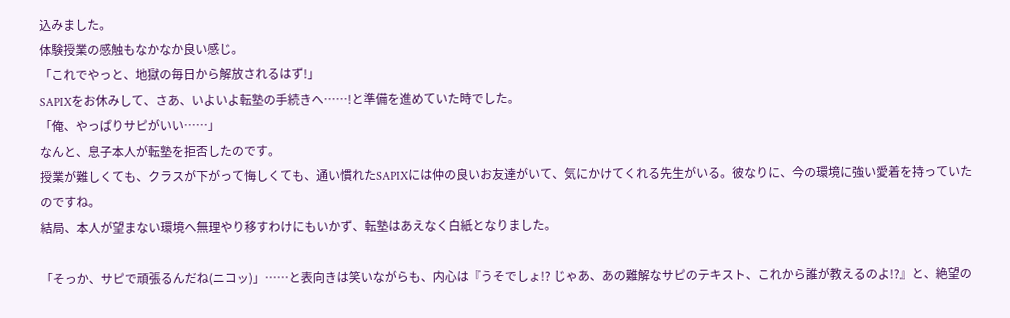込みました。
体験授業の感触もなかなか良い感じ。
「これでやっと、地獄の毎日から解放されるはず!」
SAPIXをお休みして、さあ、いよいよ転塾の手続きへ……!と準備を進めていた時でした。
「俺、やっぱりサピがいい……」
なんと、息子本人が転塾を拒否したのです。
授業が難しくても、クラスが下がって悔しくても、通い慣れたSAPIXには仲の良いお友達がいて、気にかけてくれる先生がいる。彼なりに、今の環境に強い愛着を持っていたのですね。
結局、本人が望まない環境へ無理やり移すわけにもいかず、転塾はあえなく白紙となりました。

「そっか、サピで頑張るんだね(ニコッ)」……と表向きは笑いながらも、内心は『うそでしょ!? じゃあ、あの難解なサピのテキスト、これから誰が教えるのよ!?』と、絶望の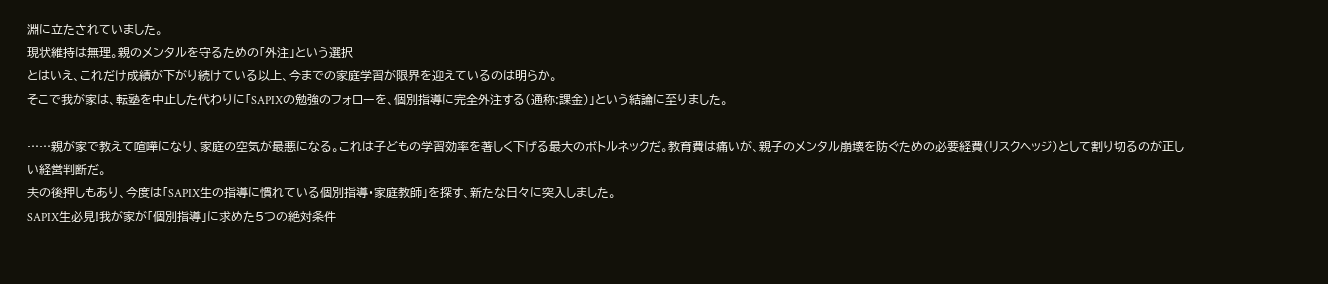淵に立たされていました。
現状維持は無理。親のメンタルを守るための「外注」という選択
とはいえ、これだけ成績が下がり続けている以上、今までの家庭学習が限界を迎えているのは明らか。
そこで我が家は、転塾を中止した代わりに「SAPIXの勉強のフォローを、個別指導に完全外注する(通称:課金)」という結論に至りました。

……親が家で教えて喧嘩になり、家庭の空気が最悪になる。これは子どもの学習効率を著しく下げる最大のボトルネックだ。教育費は痛いが、親子のメンタル崩壊を防ぐための必要経費(リスクヘッジ)として割り切るのが正しい経営判断だ。
夫の後押しもあり、今度は「SAPIX生の指導に慣れている個別指導・家庭教師」を探す、新たな日々に突入しました。
SAPIX生必見!我が家が「個別指導」に求めた5つの絶対条件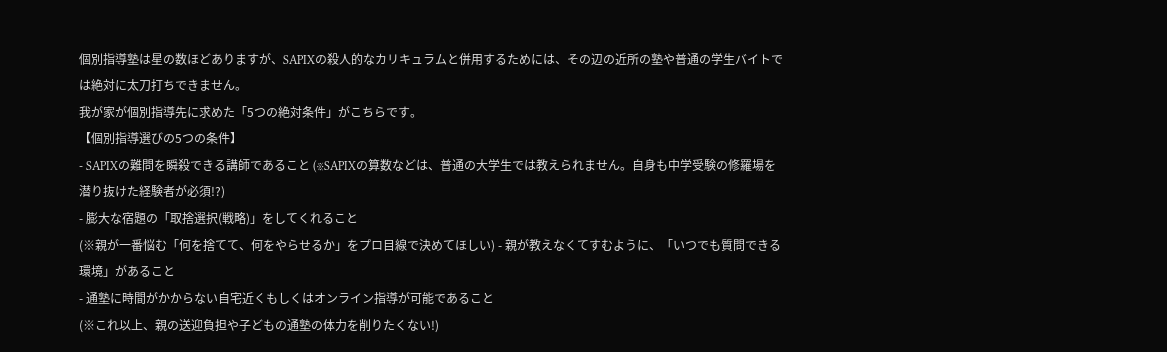個別指導塾は星の数ほどありますが、SAPIXの殺人的なカリキュラムと併用するためには、その辺の近所の塾や普通の学生バイトでは絶対に太刀打ちできません。
我が家が個別指導先に求めた「5つの絶対条件」がこちらです。
【個別指導選びの5つの条件】
- SAPIXの難問を瞬殺できる講師であること (※SAPIXの算数などは、普通の大学生では教えられません。自身も中学受験の修羅場を潜り抜けた経験者が必須!?)
- 膨大な宿題の「取捨選択(戦略)」をしてくれること
(※親が一番悩む「何を捨てて、何をやらせるか」をプロ目線で決めてほしい) - 親が教えなくてすむように、「いつでも質問できる環境」があること
- 通塾に時間がかからない自宅近くもしくはオンライン指導が可能であること
(※これ以上、親の送迎負担や子どもの通塾の体力を削りたくない!)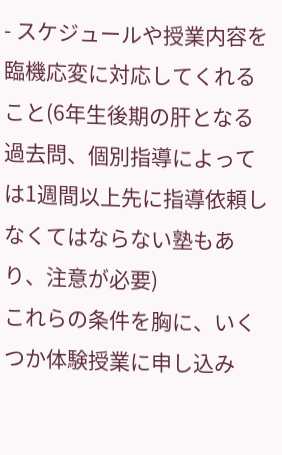- スケジュールや授業内容を臨機応変に対応してくれること(6年生後期の肝となる過去問、個別指導によっては1週間以上先に指導依頼しなくてはならない塾もあり、注意が必要)
これらの条件を胸に、いくつか体験授業に申し込み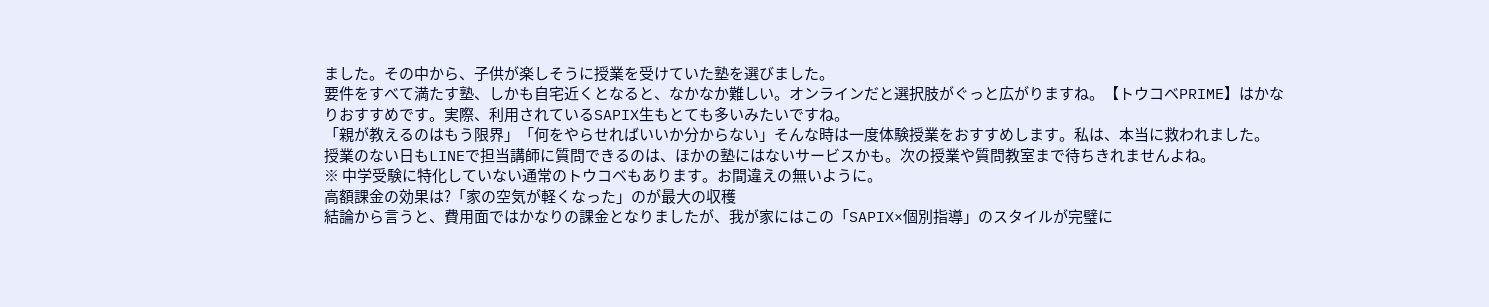ました。その中から、子供が楽しそうに授業を受けていた塾を選びました。
要件をすべて満たす塾、しかも自宅近くとなると、なかなか難しい。オンラインだと選択肢がぐっと広がりますね。【トウコベPRIME】はかなりおすすめです。実際、利用されているSAPIX生もとても多いみたいですね。
「親が教えるのはもう限界」「何をやらせればいいか分からない」そんな時は一度体験授業をおすすめします。私は、本当に救われました。
授業のない日もLINEで担当講師に質問できるのは、ほかの塾にはないサービスかも。次の授業や質問教室まで待ちきれませんよね。
※ 中学受験に特化していない通常のトウコベもあります。お間違えの無いように。
高額課金の効果は?「家の空気が軽くなった」のが最大の収穫
結論から言うと、費用面ではかなりの課金となりましたが、我が家にはこの「SAPIX×個別指導」のスタイルが完璧に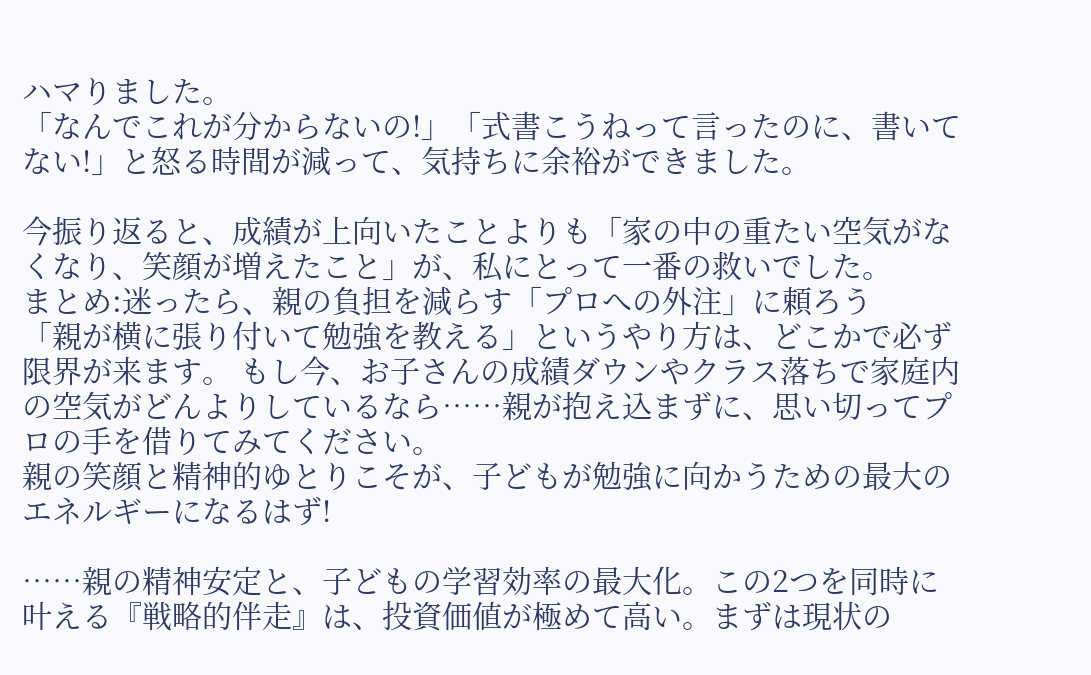ハマりました。
「なんでこれが分からないの!」「式書こうねって言ったのに、書いてない!」と怒る時間が減って、気持ちに余裕ができました。

今振り返ると、成績が上向いたことよりも「家の中の重たい空気がなくなり、笑顔が増えたこと」が、私にとって一番の救いでした。
まとめ:迷ったら、親の負担を減らす「プロへの外注」に頼ろう
「親が横に張り付いて勉強を教える」というやり方は、どこかで必ず限界が来ます。 もし今、お子さんの成績ダウンやクラス落ちで家庭内の空気がどんよりしているなら……親が抱え込まずに、思い切ってプロの手を借りてみてください。
親の笑顔と精神的ゆとりこそが、子どもが勉強に向かうための最大のエネルギーになるはず!

……親の精神安定と、子どもの学習効率の最大化。この2つを同時に叶える『戦略的伴走』は、投資価値が極めて高い。まずは現状の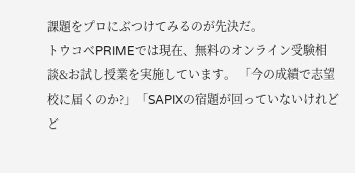課題をプロにぶつけてみるのが先決だ。
トウコベPRIMEでは現在、無料のオンライン受験相談&お試し授業を実施しています。 「今の成績で志望校に届くのか?」「SAPIXの宿題が回っていないけれどど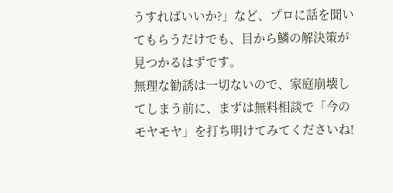うすればいいか?」など、プロに話を聞いてもらうだけでも、目から鱗の解決策が見つかるはずです。
無理な勧誘は一切ないので、家庭崩壊してしまう前に、まずは無料相談で「今のモヤモヤ」を打ち明けてみてくださいね!